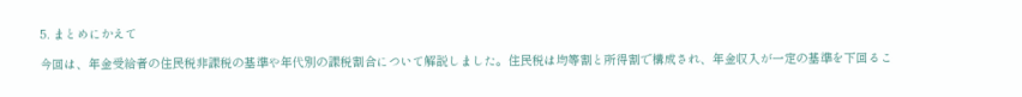5. まとめにかえて

今回は、年金受給者の住民税非課税の基準や年代別の課税割合について解説しました。住民税は均等割と所得割で構成され、年金収入が一定の基準を下回るこ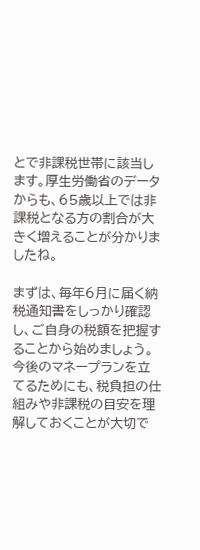とで非課税世帯に該当します。厚生労働省のデータからも、65歳以上では非課税となる方の割合が大きく増えることが分かりましたね。

まずは、毎年6月に届く納税通知書をしっかり確認し、ご自身の税額を把握することから始めましょう。今後のマネープランを立てるためにも、税負担の仕組みや非課税の目安を理解しておくことが大切で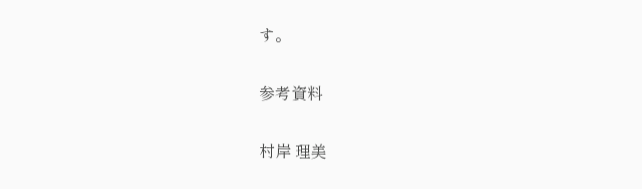す。

参考資料

村岸 理美